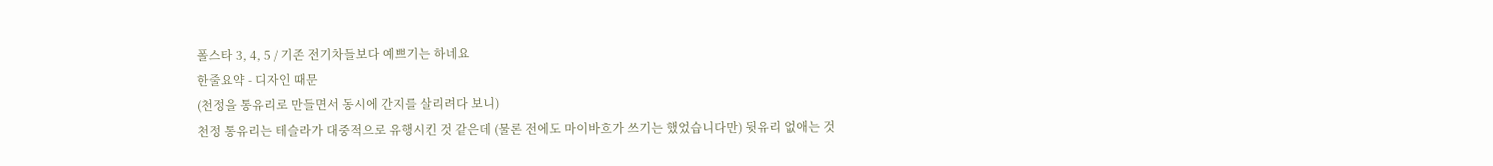폴스타 3, 4, 5 / 기존 전기차들보다 예쁘기는 하네요
한줄요약 - 디자인 때문
(천정을 통유리로 만들면서 동시에 간지를 살리려다 보니)
천정 통유리는 테슬라가 대중적으로 유행시킨 것 같은데 (물론 전에도 마이바흐가 쓰기는 했었습니다만) 뒷유리 없애는 것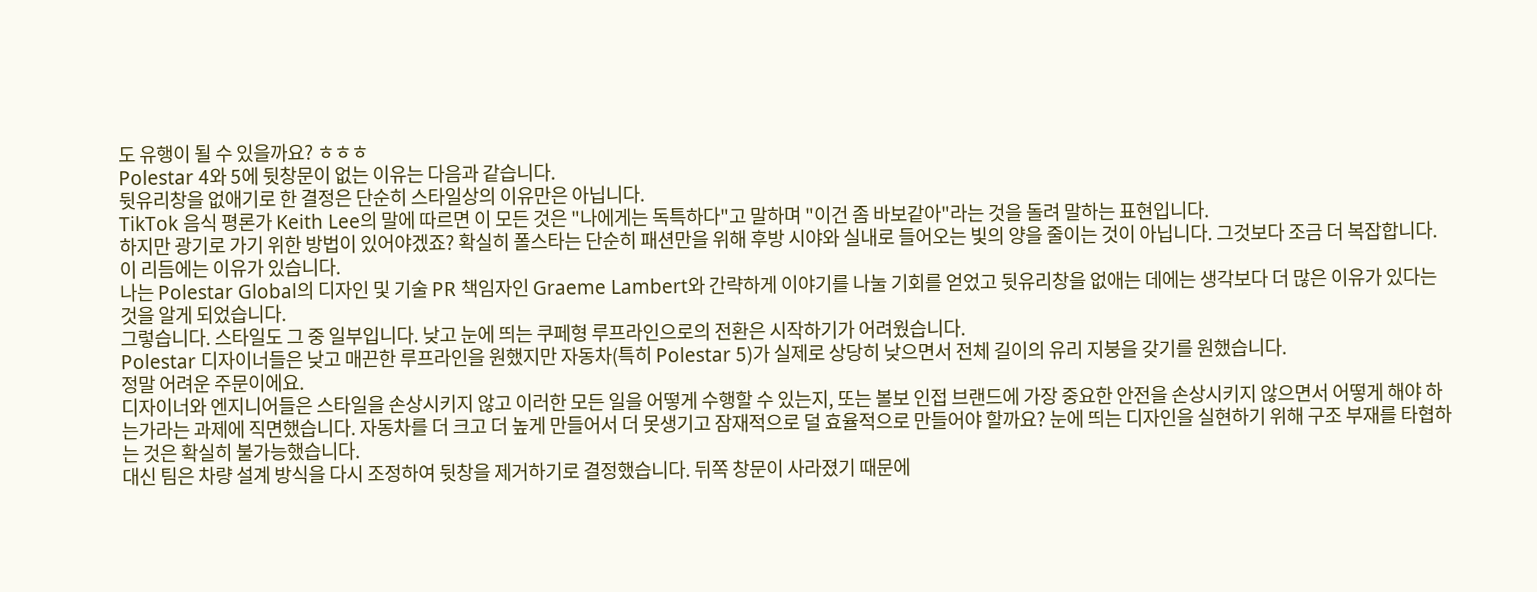도 유행이 될 수 있을까요? ㅎㅎㅎ
Polestar 4와 5에 뒷창문이 없는 이유는 다음과 같습니다.
뒷유리창을 없애기로 한 결정은 단순히 스타일상의 이유만은 아닙니다.
TikTok 음식 평론가 Keith Lee의 말에 따르면 이 모든 것은 "나에게는 독특하다"고 말하며 "이건 좀 바보같아"라는 것을 돌려 말하는 표현입니다.
하지만 광기로 가기 위한 방법이 있어야겠죠? 확실히 폴스타는 단순히 패션만을 위해 후방 시야와 실내로 들어오는 빛의 양을 줄이는 것이 아닙니다. 그것보다 조금 더 복잡합니다. 이 리듬에는 이유가 있습니다.
나는 Polestar Global의 디자인 및 기술 PR 책임자인 Graeme Lambert와 간략하게 이야기를 나눌 기회를 얻었고 뒷유리창을 없애는 데에는 생각보다 더 많은 이유가 있다는 것을 알게 되었습니다.
그렇습니다. 스타일도 그 중 일부입니다. 낮고 눈에 띄는 쿠페형 루프라인으로의 전환은 시작하기가 어려웠습니다.
Polestar 디자이너들은 낮고 매끈한 루프라인을 원했지만 자동차(특히 Polestar 5)가 실제로 상당히 낮으면서 전체 길이의 유리 지붕을 갖기를 원했습니다.
정말 어려운 주문이에요.
디자이너와 엔지니어들은 스타일을 손상시키지 않고 이러한 모든 일을 어떻게 수행할 수 있는지, 또는 볼보 인접 브랜드에 가장 중요한 안전을 손상시키지 않으면서 어떻게 해야 하는가라는 과제에 직면했습니다. 자동차를 더 크고 더 높게 만들어서 더 못생기고 잠재적으로 덜 효율적으로 만들어야 할까요? 눈에 띄는 디자인을 실현하기 위해 구조 부재를 타협하는 것은 확실히 불가능했습니다.
대신 팀은 차량 설계 방식을 다시 조정하여 뒷창을 제거하기로 결정했습니다. 뒤쪽 창문이 사라졌기 때문에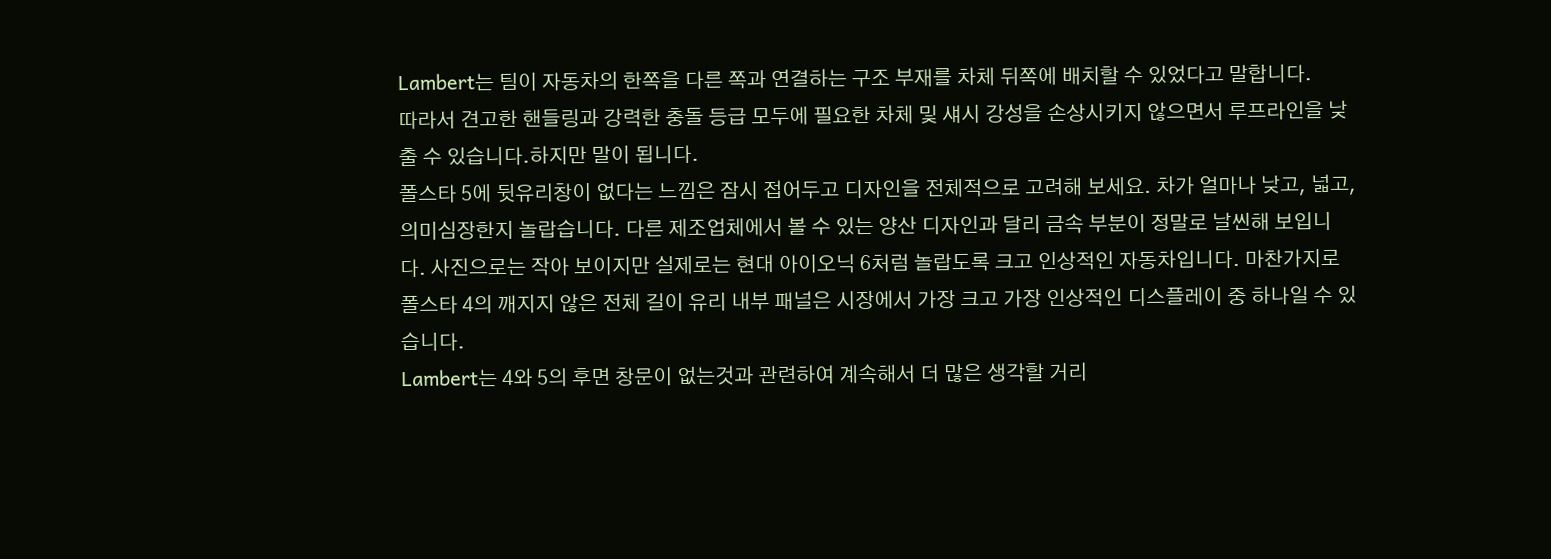Lambert는 팀이 자동차의 한쪽을 다른 쪽과 연결하는 구조 부재를 차체 뒤쪽에 배치할 수 있었다고 말합니다.
따라서 견고한 핸들링과 강력한 충돌 등급 모두에 필요한 차체 및 섀시 강성을 손상시키지 않으면서 루프라인을 낮출 수 있습니다.하지만 말이 됩니다.
폴스타 5에 뒷유리창이 없다는 느낌은 잠시 접어두고 디자인을 전체적으로 고려해 보세요. 차가 얼마나 낮고, 넓고, 의미심장한지 놀랍습니다. 다른 제조업체에서 볼 수 있는 양산 디자인과 달리 금속 부분이 정말로 날씬해 보입니다. 사진으로는 작아 보이지만 실제로는 현대 아이오닉 6처럼 놀랍도록 크고 인상적인 자동차입니다. 마찬가지로 폴스타 4의 깨지지 않은 전체 길이 유리 내부 패널은 시장에서 가장 크고 가장 인상적인 디스플레이 중 하나일 수 있습니다.
Lambert는 4와 5의 후면 창문이 없는것과 관련하여 계속해서 더 많은 생각할 거리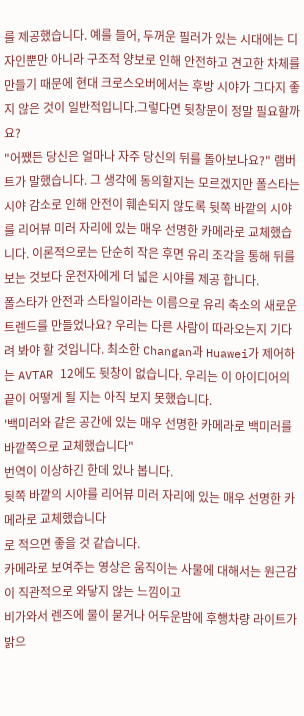를 제공했습니다. 예를 들어, 두꺼운 필러가 있는 시대에는 디자인뿐만 아니라 구조적 양보로 인해 안전하고 견고한 차체를 만들기 때문에 현대 크로스오버에서는 후방 시야가 그다지 좋지 않은 것이 일반적입니다.그렇다면 뒷창문이 정말 필요할까요?
"어쨌든 당신은 얼마나 자주 당신의 뒤를 돌아보나요?" 램버트가 말했습니다. 그 생각에 동의할지는 모르겠지만 폴스타는 시야 감소로 인해 안전이 훼손되지 않도록 뒷쪽 바깥의 시야를 리어뷰 미러 자리에 있는 매우 선명한 카메라로 교체했습니다. 이론적으로는 단순히 작은 후면 유리 조각을 통해 뒤를 보는 것보다 운전자에게 더 넓은 시야를 제공 합니다.
폴스타가 안전과 스타일이라는 이름으로 유리 축소의 새로운 트렌드를 만들었나요? 우리는 다른 사람이 따라오는지 기다려 봐야 할 것입니다. 최소한 Changan과 Huawei가 제어하는 AVTAR 12에도 뒷창이 없습니다. 우리는 이 아이디어의 끝이 어떻게 될 지는 아직 보지 못했습니다.
'백미러와 같은 공간에 있는 매우 선명한 카메라로 백미러를 바깥쪽으로 교체했습니다"
번역이 이상하긴 한데 있나 봅니다.
뒷쪽 바깥의 시야를 리어뷰 미러 자리에 있는 매우 선명한 카메라로 교체했습니다
로 적으면 좋을 것 같습니다.
카메라로 보여주는 영상은 움직이는 사물에 대해서는 원근감이 직관적으로 와닿지 않는 느낌이고
비가와서 렌즈에 물이 묻거나 어두운밤에 후행차량 라이트가 밝으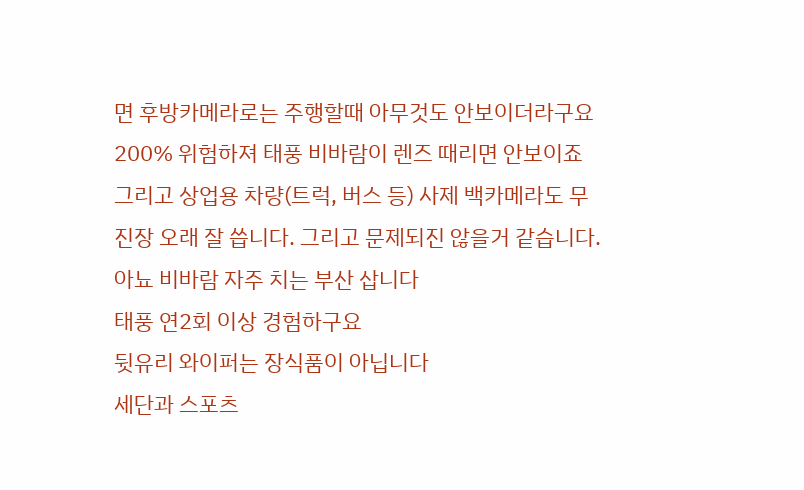면 후방카메라로는 주행할때 아무것도 안보이더라구요
200% 위험하져 태풍 비바람이 렌즈 때리면 안보이죠
그리고 상업용 차량(트럭, 버스 등) 사제 백카메라도 무진장 오래 잘 씁니다. 그리고 문제되진 않을거 같습니다.
아뇨 비바람 자주 치는 부산 삽니다
태풍 연2회 이상 경험하구요
뒷유리 와이퍼는 장식품이 아닙니다
세단과 스포츠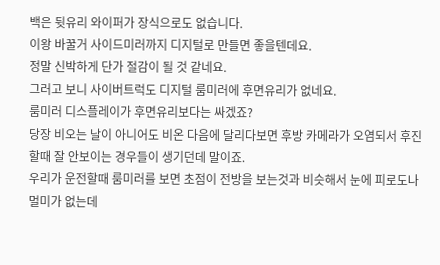백은 뒷유리 와이퍼가 장식으로도 없습니다.
이왕 바꿀거 사이드미러까지 디지털로 만들면 좋을텐데요.
정말 신박하게 단가 절감이 될 것 같네요.
그러고 보니 사이버트럭도 디지털 룸미러에 후면유리가 없네요.
룸미러 디스플레이가 후면유리보다는 싸겠죠?
당장 비오는 날이 아니어도 비온 다음에 달리다보면 후방 카메라가 오염되서 후진할때 잘 안보이는 경우들이 생기던데 말이죠.
우리가 운전할때 룸미러를 보면 초점이 전방을 보는것과 비슷해서 눈에 피로도나 멀미가 없는데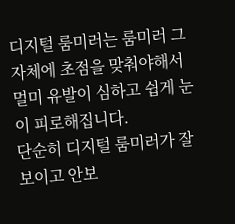디지털 룸미러는 룸미러 그 자체에 초점을 맞춰야해서 멀미 유발이 심하고 쉽게 눈이 피로해집니다.
단순히 디지털 룸미러가 잘보이고 안보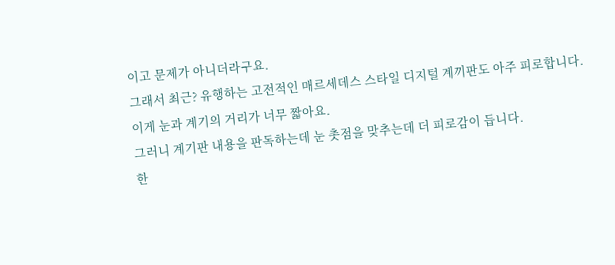이고 문제가 아니더라구요.
그래서 최근? 유행하는 고전적인 매르세데스 스타일 디지털 계끼판도 아주 피로합니다.
이게 눈과 계기의 거리가 너무 짧아요.
그러니 계기판 내용을 판독하는데 눈 촛점을 맞추는데 더 피로감이 듭니다.
한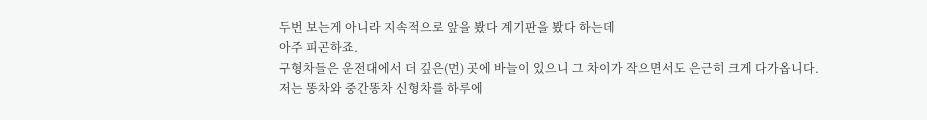두번 보는게 아니라 지속적으로 앞을 봤다 계기판을 봤다 하는데
아주 피곤하죠.
구형차들은 운전대에서 더 깊은(먼) 곳에 바늘이 있으니 그 차이가 작으면서도 은근히 크게 다가옵니다.
저는 똥차와 중간똥차 신형차를 하루에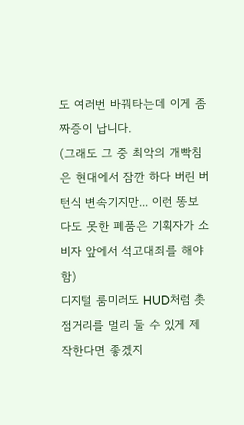도 여러번 바꿔타는데 이게 좀 짜증이 납니다.
(그래도 그 중 최악의 개빡침은 현대에서 잠깐 하다 버린 버턴식 변속기지만... 이런 똥보다도 못한 폐품은 기획자가 소비자 앞에서 석고대죄를 해야 함)
디지털 룸미러도 HUD처럼 촛점거리를 멀리 둘 수 있게 제작한다면 좋겠지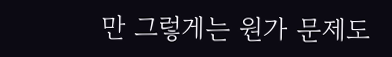만 그렇게는 원가 문제도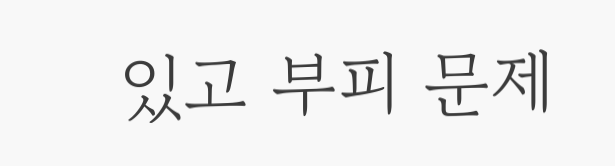있고 부피 문제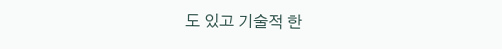도 있고 기술적 한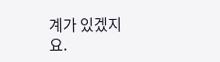계가 있겠지요.